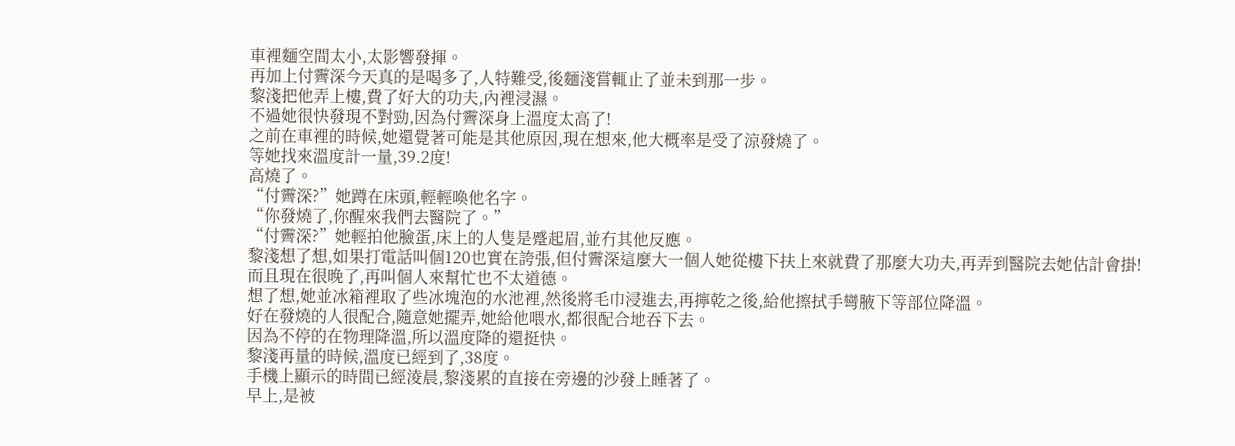車裡麵空間太小,太影響發揮。
再加上付霽深今天真的是喝多了,人特難受,後麵淺嘗輒止了並未到那一步。
黎淺把他弄上樓,費了好大的功夫,內裡浸濕。
不過她很快發現不對勁,因為付霽深身上溫度太高了!
之前在車裡的時候,她還覺著可能是其他原因,現在想來,他大概率是受了涼發燒了。
等她找來溫度計一量,39.2度!
高燒了。
“付霽深?”她蹲在床頭,輕輕喚他名字。
“你發燒了,你醒來我們去醫院了。”
“付霽深?”她輕拍他臉蛋,床上的人隻是蹙起眉,並冇其他反應。
黎淺想了想,如果打電話叫個120也實在誇張,但付霽深這麼大一個人她從樓下扶上來就費了那麼大功夫,再弄到醫院去她估計會掛!
而且現在很晚了,再叫個人來幫忙也不太道德。
想了想,她並冰箱裡取了些冰塊泡的水池裡,然後將毛巾浸進去,再擰乾之後,給他擦拭手彎腋下等部位降溫。
好在發燒的人很配合,隨意她擺弄,她給他喂水,都很配合地吞下去。
因為不停的在物理降溫,所以溫度降的還挺快。
黎淺再量的時候,溫度已經到了,38度。
手機上顯示的時間已經淩晨,黎淺累的直接在旁邊的沙發上睡著了。
早上,是被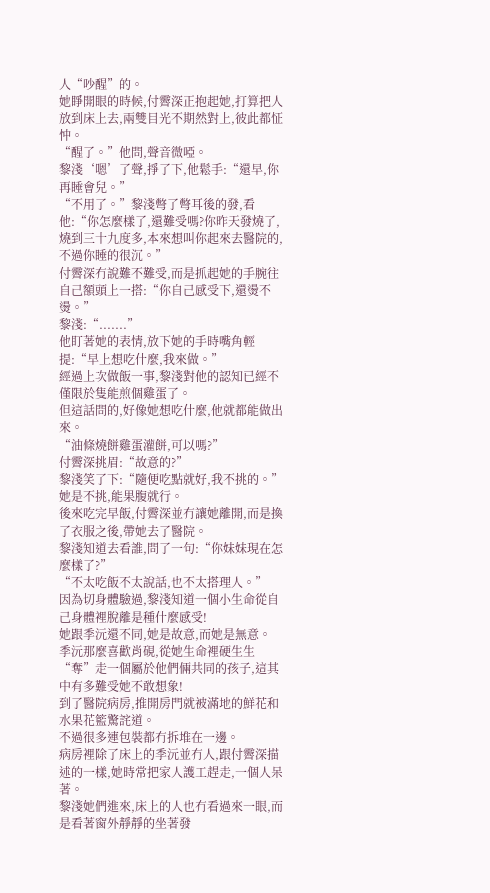人“吵醒”的。
她睜開眼的時候,付霽深正抱起她,打算把人放到床上去,兩雙目光不期然對上,彼此都怔忡。
“醒了。”他問,聲音微啞。
黎淺‘嗯’了聲,掙了下,他鬆手:“還早,你再睡會兒。”
“不用了。”黎淺彆了彆耳後的發,看他:“你怎麼樣了,還難受嗎?你昨天發燒了,燒到三十九度多,本來想叫你起來去醫院的,不過你睡的很沉。”
付霽深冇說難不難受,而是抓起她的手腕往自己額頭上一搭:“你自己感受下,還燙不燙。”
黎淺:“.......”
他盯著她的表情,放下她的手時嘴角輕提:“早上想吃什麼,我來做。”
經過上次做飯一事,黎淺對他的認知已經不僅限於隻能煎個雞蛋了。
但這話問的,好像她想吃什麼,他就都能做出來。
“油條燒餅雞蛋灌餅,可以嗎?”
付霽深挑眉:“故意的?”
黎淺笑了下:“隨便吃點就好,我不挑的。”
她是不挑,能果腹就行。
後來吃完早飯,付霽深並冇讓她離開,而是換了衣服之後,帶她去了醫院。
黎淺知道去看誰,問了一句:“你妹妹現在怎麼樣了?”
“不太吃飯不太說話,也不太搭理人。”
因為切身體驗過,黎淺知道一個小生命從自己身體裡脫離是種什麼感受!
她跟季沅還不同,她是故意,而她是無意。
季沅那麼喜歡肖硯,從她生命裡硬生生“奪”走一個屬於他們倆共同的孩子,這其中有多難受她不敢想象!
到了醫院病房,推開房門就被滿地的鮮花和水果花籃驚詫道。
不過很多連包裝都冇拆堆在一邊。
病房裡除了床上的季沅並冇人,跟付霽深描述的一樣,她時常把家人護工趕走,一個人呆著。
黎淺她們進來,床上的人也冇看過來一眼,而是看著窗外靜靜的坐著發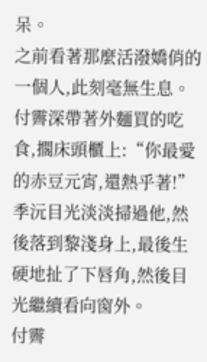呆。
之前看著那麼活潑嬌俏的一個人,此刻毫無生息。
付霽深帶著外麵買的吃食,擱床頭櫃上:“你最愛的赤豆元宵,還熱乎著!”
季沅目光淡淡掃過他,然後落到黎淺身上,最後生硬地扯了下唇角,然後目光繼續看向窗外。
付霽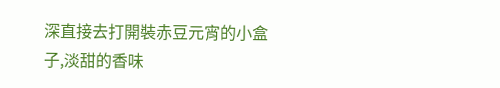深直接去打開裝赤豆元宵的小盒子,淡甜的香味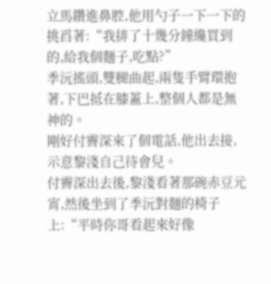立馬鑽進鼻腔,他用勺子一下一下的挑舀著:“我排了十幾分鐘纔買到的,給我個麵子,吃點?”
季沅搖頭,雙腿曲起,兩隻手臂環抱著,下巴抵在膝蓋上,整個人都是無神的。
剛好付霽深來了個電話,他出去接,示意黎淺自己待會兒。
付霽深出去後,黎淺看著那碗赤豆元宵,然後坐到了季沅對麵的椅子上:“平時你哥看起來好像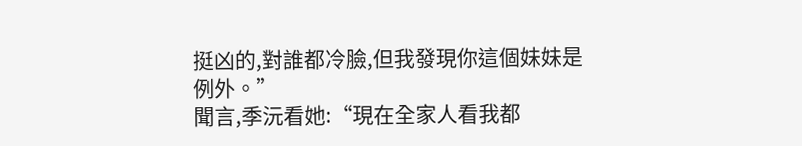挺凶的,對誰都冷臉,但我發現你這個妹妹是例外。”
聞言,季沅看她:“現在全家人看我都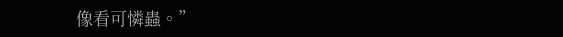像看可憐蟲。”